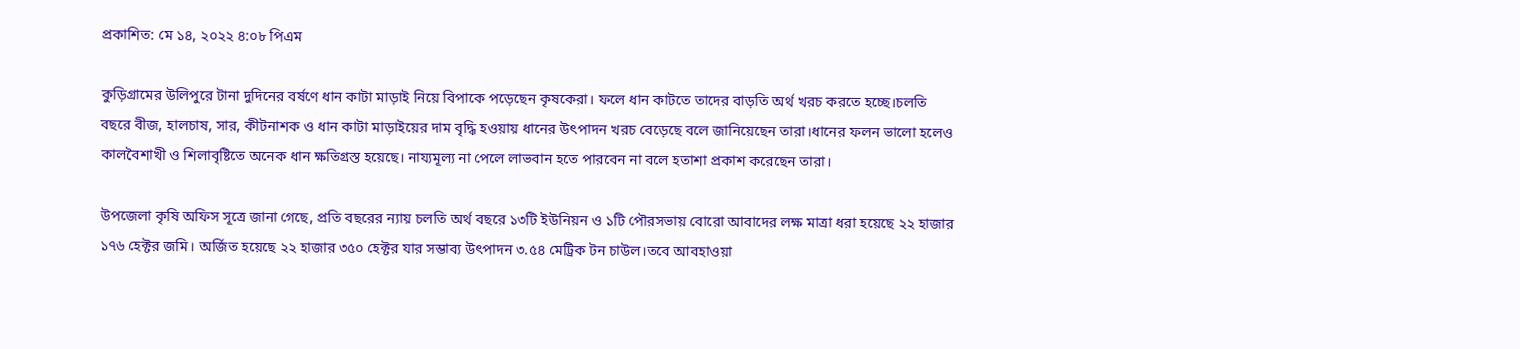প্রকাশিত: মে ১৪, ২০২২ ৪:০৮ পিএম

কুড়িগ্রামের উলিপুরে টানা দুদিনের বর্ষণে ধান কাটা মাড়াই নিয়ে বিপাকে পড়েছেন কৃষকেরা। ফলে ধান কাটতে তাদের বাড়তি অর্থ খরচ করতে হচ্ছে।চলতি বছরে বীজ, হালচাষ, সার, কীটনাশক ও ধান কাটা মাড়াইয়ের দাম বৃদ্ধি হওয়ায় ধানের উৎপাদন খরচ বেড়েছে বলে জানিয়েছেন তারা।ধানের ফলন ভালো হলেও কালবৈশাখী ও শিলাবৃষ্টিতে অনেক ধান ক্ষতিগ্রস্ত হয়েছে। নায্যমূল্য না পেলে লাভবান হতে পারবেন না বলে হতাশা প্রকাশ করেছেন তারা।

উপজেলা কৃষি অফিস সূত্রে জানা গেছে, প্রতি বছরের ন্যায় চলতি অর্থ বছরে ১৩টি ইউনিয়ন ও ১টি পৌরসভায় বোরো আবাদের লক্ষ মাত্রা ধরা হয়েছে ২২ হাজার ১৭৬ হেক্টর জমি। অর্জিত হয়েছে ২২ হাজার ৩৫০ হেক্টর যার সম্ভাব্য উৎপাদন ৩.৫৪ মেট্রিক টন চাউল।তবে আবহাওয়া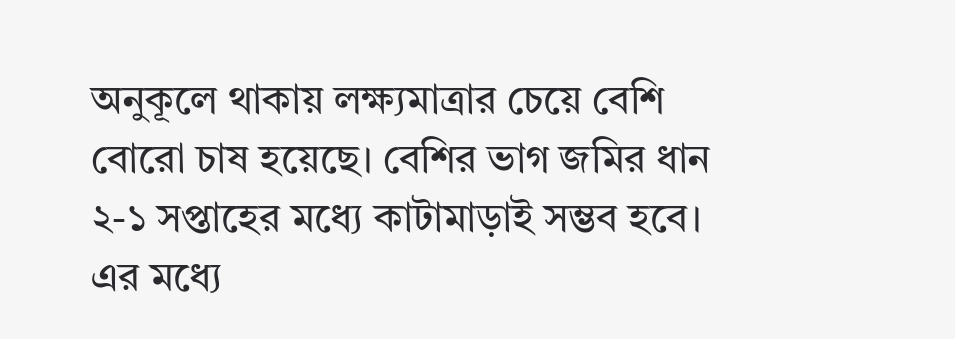অনুকূলে থাকায় লক্ষ্যমাত্রার চেয়ে বেশি বোরো চাষ হয়েছে। বেশির ভাগ জমির ধান ২-১ সপ্তাহের মধ্যে কাটামাড়াই সম্ভব হবে। এর মধ্যে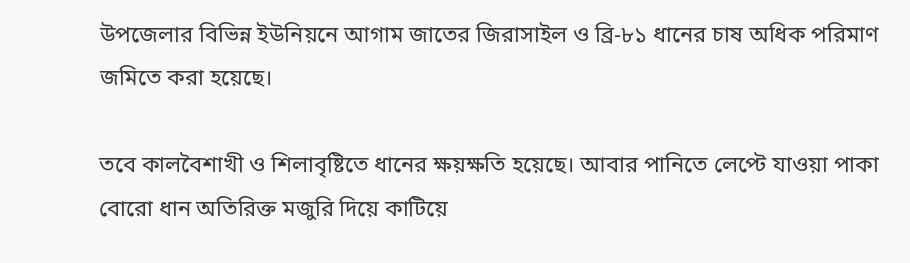উপজেলার বিভিন্ন ইউনিয়নে আগাম জাতের জিরাসাইল ও ব্রি-৮১ ধানের চাষ অধিক পরিমাণ জমিতে করা হয়েছে।

তবে কালবৈশাখী ও শিলাবৃষ্টিতে ধানের ক্ষয়ক্ষতি হয়েছে। আবার পানিতে লেপ্টে যাওয়া পাকা বোরো ধান অতিরিক্ত মজুরি দিয়ে কাটিয়ে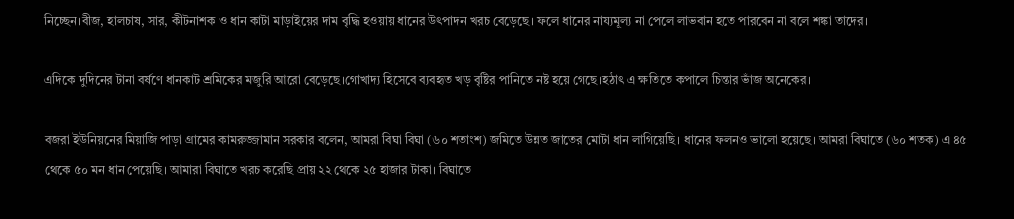নিচ্ছেন।বীজ, হালচাষ, সার, কীটনাশক ও ধান কাটা মাড়াইয়ের দাম বৃদ্ধি হওয়ায় ধানের উৎপাদন খরচ বেড়েছে। ফলে ধানের নায্যমূল্য না পেলে লাভবান হতে পারবেন না বলে শঙ্কা তাদের।

এদিকে দুদিনের টানা বর্ষণে ধানকাট শ্রমিকের মজুরি আরো বেড়েছে।গোখাদ্য হিসেবে ব্যবহৃত খড় বৃষ্টির পানিতে নষ্ট হয়ে গেছে।হঠাৎ এ ক্ষতিতে কপালে চিন্তার ভাঁজ অনেকের।

বজরা ইউনিয়নের মিয়াজি পাড়া গ্রামের কামরুজ্জামান সরকার বলেন, আমরা বিঘা বিঘা (৬০ শতাংশ) জমিতে উন্নত জাতের মোটা ধান লাগিয়েছি। ধানের ফলনও ভালো হয়েছে। আমরা বিঘাতে (৬০ শতক) এ ৪৫ থেকে ৫০ মন ধান পেয়েছি। আমারা বিঘাতে খরচ করেছি প্রায় ২২ থেকে ২৫ হাজার টাকা। বিঘাতে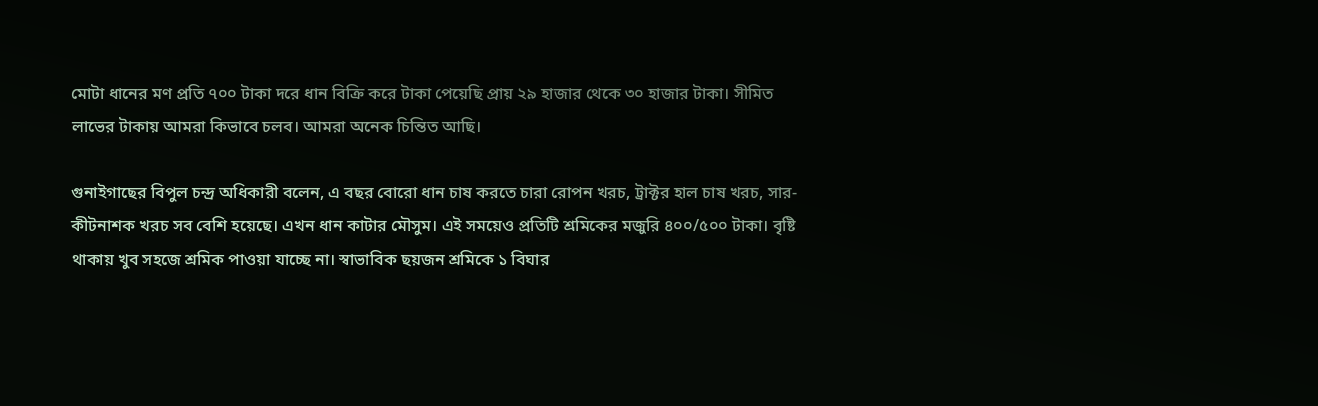মোটা ধানের মণ প্রতি ৭০০ টাকা দরে ধান বিক্রি করে টাকা পেয়েছি প্রায় ২৯ হাজার থেকে ৩০ হাজার টাকা। সীমিত লাভের টাকায় আমরা কিভাবে চলব। আমরা অনেক চিন্তিত আছি।

গুনাইগাছের বিপুল চন্দ্র অধিকারী বলেন, এ বছর বোরো ধান চাষ করতে চারা রোপন খরচ, ট্রাক্টর হাল চাষ খরচ, সার-কীটনাশক খরচ সব বেশি হয়েছে। এখন ধান কাটার মৌসুম। এই সময়েও প্রতিটি শ্রমিকের মজুরি ৪০০/৫০০ টাকা। বৃষ্টি থাকায় খুব সহজে শ্রমিক পাওয়া যাচ্ছে না। স্বাভাবিক ছয়জন শ্রমিকে ১ বিঘার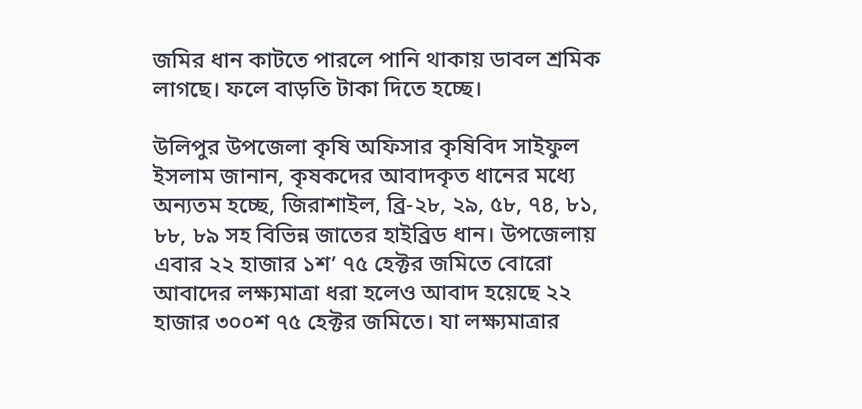জমির ধান কাটতে পারলে পানি থাকায় ডাবল শ্রমিক লাগছে। ফলে বাড়তি টাকা দিতে হচ্ছে।

উলিপুর উপজেলা কৃষি অফিসার কৃষিবিদ সাইফুল ইসলাম জানান, কৃষকদের আবাদকৃত ধানের মধ্যে অন্যতম হচ্ছে, জিরাশাইল, ব্রি-২৮, ২৯, ৫৮, ৭৪, ৮১, ৮৮, ৮৯ সহ বিভিন্ন জাতের হাইব্রিড ধান। উপজেলায় এবার ২২ হাজার ১শ’ ৭৫ হেক্টর জমিতে বোরো আবাদের লক্ষ্যমাত্রা ধরা হলেও আবাদ হয়েছে ২২ হাজার ৩০০শ ৭৫ হেক্টর জমিতে। যা লক্ষ্যমাত্রার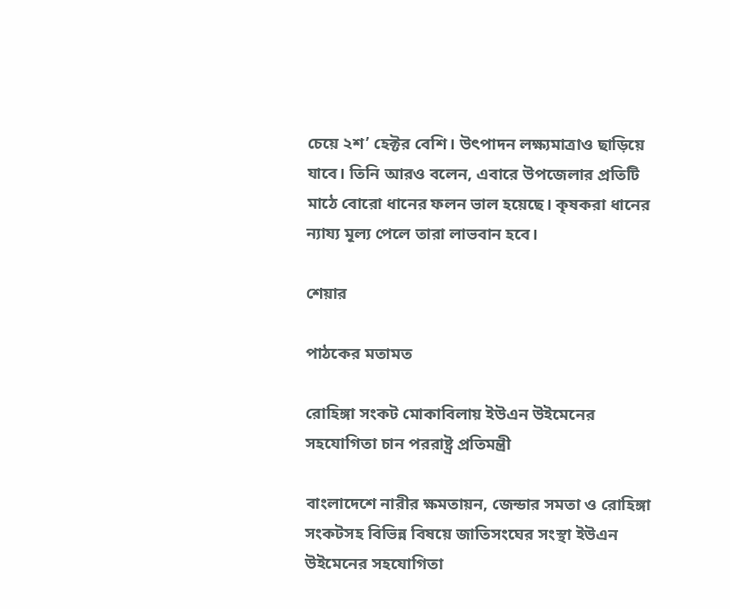চেয়ে ২শ’ হেক্টর বেশি। উৎপাদন লক্ষ্যমাত্রাও ছাড়িয়ে যাবে। তিনি আরও বলেন, এবারে উপজেলার প্রতিটি মাঠে বোরো ধানের ফলন ভাল হয়েছে। কৃষকরা ধানের ন্যায্য মূল্য পেলে তারা লাভবান হবে।

শেয়ার

পাঠকের মতামত

রোহিঙ্গা সংকট মোকাবিলায় ইউএন উইমেনের সহযোগিতা চান পররাষ্ট্র প্রতিমন্ত্রী

বাংলাদেশে নারীর ক্ষমতায়ন, জেন্ডার সমতা ও রোহিঙ্গা সংকটসহ বিভিন্ন বিষয়ে জাতিসংঘের সংস্থা ইউএন উইমেনের সহযোগিতা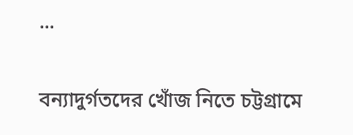...

বন্যাদুর্গতদের খোঁজ নিতে চট্টগ্রামে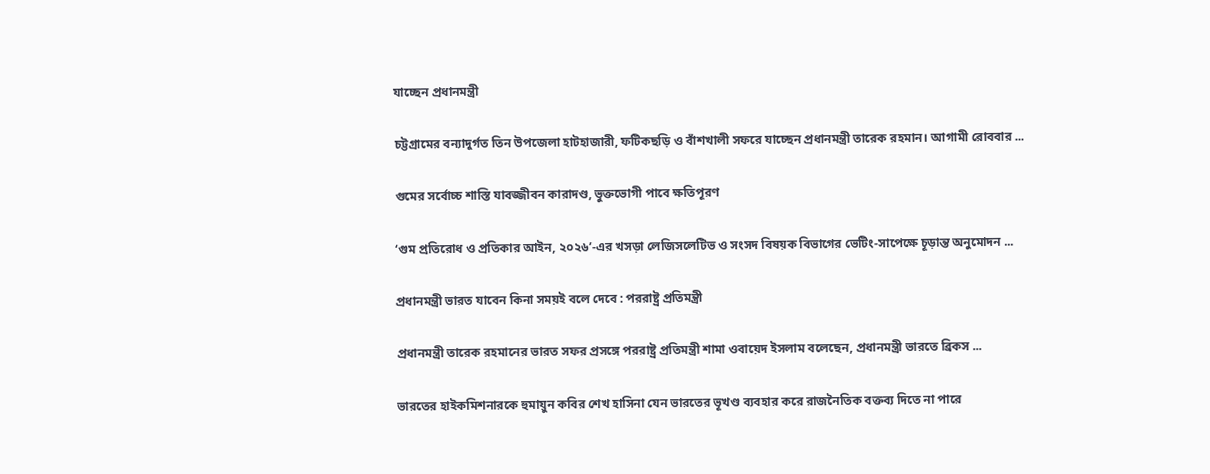যাচ্ছেন প্রধানমন্ত্রী

চট্টগ্রামের বন্যাদুর্গত তিন উপজেলা হাটহাজারী, ফটিকছড়ি ও বাঁশখালী সফরে যাচ্ছেন প্রধানমন্ত্রী তারেক রহমান। আগামী রোববার ...

গুমের সর্বোচ্চ শাস্তি যাবজ্জীবন কারাদণ্ড, ভুক্তভোগী পাবে ক্ষতিপূরণ

‘গুম প্রতিরোধ ও প্রতিকার আইন, ২০২৬’-এর খসড়া লেজিসলেটিভ ও সংসদ বিষয়ক বিভাগের ভেটিং-সাপেক্ষে চূড়ান্ত অনুমোদন ...

প্রধানমন্ত্রী ভারত যাবেন কিনা সময়ই বলে দেবে : পররাষ্ট্র প্রতিমন্ত্রী

প্রধানমন্ত্রী তারেক রহমানের ভারত সফর প্রস‌ঙ্গে পররাষ্ট্র প্রতিমন্ত্রী শামা ওবায়েদ ইসলাম বলেছেন, প্রধানমন্ত্রী ভারতে ব্রিকস ...

ভারতের হাইকমিশনারকে হুমায়ুন কবির শেখ হাসিনা যেন ভারতের ভূখণ্ড ব্যবহার করে রাজনৈতিক বক্তব্য দিতে না পারে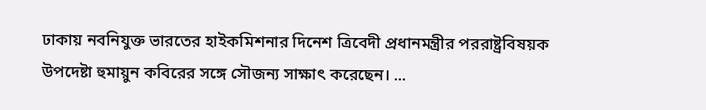ঢাকায় নবনিযুক্ত ভারতের হাইকমিশনার দিনেশ ত্রিবেদী প্রধানমন্ত্রীর পররাষ্ট্রবিষয়ক উপদেষ্টা হুমায়ুন কবিরের সঙ্গে সৌজন্য সাক্ষাৎ করেছেন। ...